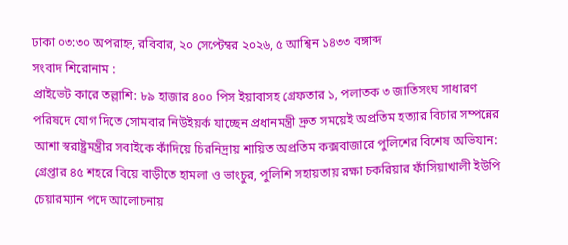ঢাকা ০৩:৩০ অপরাহ্ন, রবিবার, ২০ সেপ্টেম্বর ২০২৬, ৫ আশ্বিন ১৪৩৩ বঙ্গাব্দ
সংবাদ শিরোনাম :
প্রাইভেট কারে তল্লাশি: ৮৯ হাজার ৪০০ পিস ইয়াবাসহ গ্রেফতার ১, পলাতক ৩ জাতিসংঘ সাধারণ পরিষদে যোগ দিতে সোমবার নিউইয়র্ক যাচ্ছেন প্রধানমন্ত্রী দ্রুত সময়েই অপ্রতিম হত্যার বিচার সম্পন্নের আশা স্বরাষ্ট্রমন্ত্রীর সবাইকে কাঁদিয়ে চিরনিদ্রায় শায়িত অপ্রতিম কক্সবাজারে পুলিশের বিশেষ অভিযান: গ্রেপ্তার ৪৫ শহরে বিয়ে বাড়ীতে হামলা ও ভাংচুর, পুলিশি সহায়তায় রক্ষা চকরিয়ার ফাঁসিয়াখালী ইউপি চেয়ারম্যান পদে আলোচনায়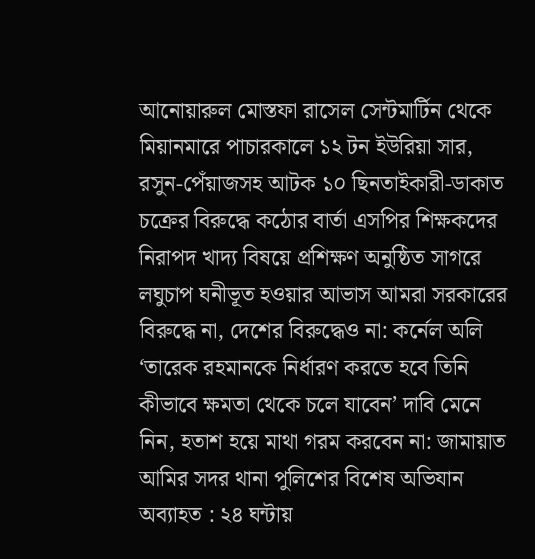আনোয়ারুল মোস্তফা রাসেল সেন্টমার্টিন থেকে মিয়ানমারে পাচারকালে ১২ টন ইউরিয়া সার, রসুন-পেঁয়াজসহ আটক ১০ ছিনতাইকারী-ডাকাত চক্রের বিরুদ্ধে কঠোর বার্তা এসপির শিক্ষকদের নিরাপদ খাদ্য বিষয়ে প্রশিক্ষণ অনুষ্ঠিত সাগরে লঘুচাপ ঘনীভূত হওয়ার আভাস আমরা সরকারের বিরুদ্ধে না, দেশের বিরুদ্ধেও না: কর্নেল অলি ‘তারেক রহমানকে নির্ধারণ করতে হবে তিনি কীভাবে ক্ষমতা থেকে চলে যাবেন’ দাবি মেনে নিন, হতাশ হয়ে মাথা গরম করবেন না: জামায়াত আমির সদর থানা পুলিশের বিশেষ অভিযান অব্যাহত : ২৪ ঘন্টায়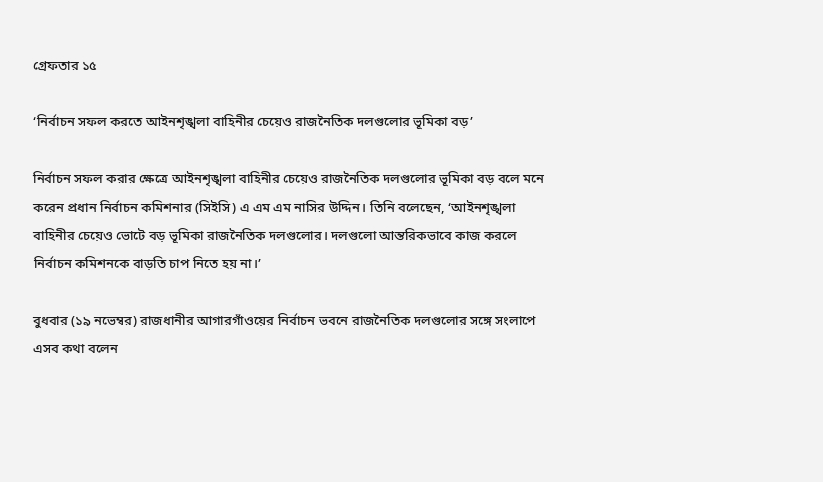গ্রেফতার ১৫

‘নির্বাচন ‍সফল করতে আইনশৃঙ্খলা বাহিনীর চেয়েও রাজনৈতিক দলগুলোর ভূমিকা বড়’

নির্বাচন সফল করার ক্ষেত্রে আইনশৃঙ্খলা বাহিনীর চেয়েও রাজনৈতিক দলগুলোর ভূমিকা বড় বলে মনে করেন প্রধান নির্বাচন কমিশনার (সিইসি) এ এম এম নাসির উদ্দিন। তিনি বলেছেন, ‘আইনশৃঙ্খলা বাহিনীর চেয়েও ভোটে বড় ভূমিকা রাজনৈতিক দলগুলোর। দলগুলো আন্তরিকভাবে কাজ করলে নির্বাচন কমিশনকে বাড়তি চাপ নিতে হয় না।’

বুধবার (১৯ নভেম্বর) রাজধানীর আগারগাঁওয়ের নির্বাচন ভবনে রাজনৈতিক দলগুলোর সঙ্গে সংলাপে এসব কথা বলেন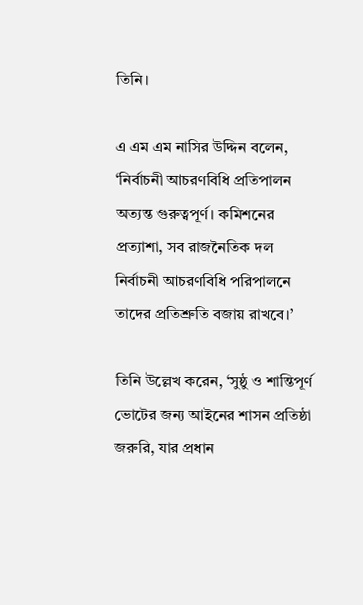তিনি।

এ এম এম নাসির উদ্দিন বলেন, ‘নির্বাচনী আচরণবিধি প্রতিপালন অত্যন্ত গুরুত্বপূর্ণ। কমিশনের প্রত্যাশা, সব রাজনৈতিক দল নির্বাচনী আচরণবিধি পরিপালনে তাদের প্রতিশ্রুতি বজায় রাখবে।’

তিনি উল্লেখ করেন, ‘সুষ্ঠু ও শান্তিপূর্ণ ভোটের জন্য আইনের শাসন প্রতিষ্ঠা জরুরি, যার প্রধান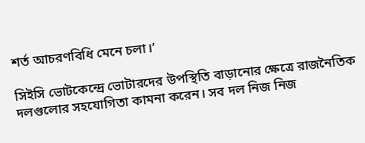শর্ত আচরণবিধি মেনে চলা।’

সিইসি ভোটকেন্দ্রে ভোটারদের উপস্থিতি বাড়ানোর ক্ষেত্রে রাজনৈতিক দলগুলোর সহযোগিতা কামনা করেন। সব দল নিজ নিজ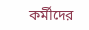কর্মীদের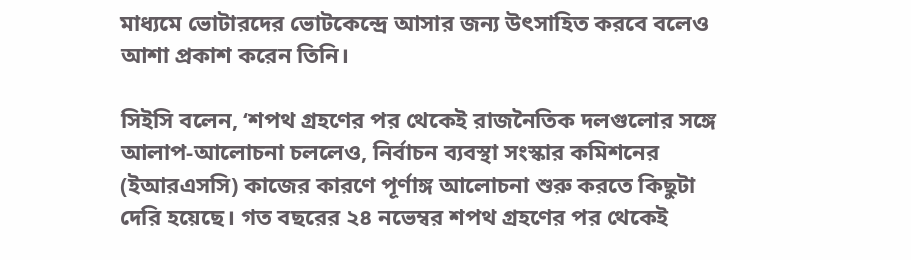মাধ্যমে ভোটারদের ভোটকেন্দ্রে আসার জন্য উৎসাহিত করবে বলেও আশা প্রকাশ করেন তিনি।

সিইসি বলেন, ‘শপথ গ্রহণের পর থেকেই রাজনৈতিক দলগুলোর সঙ্গে আলাপ-আলোচনা চললেও, নির্বাচন ব্যবস্থা সংস্কার কমিশনের (ইআরএসসি) কাজের কারণে পূর্ণাঙ্গ আলোচনা শুরু করতে কিছুটা দেরি হয়েছে। গত বছরের ২৪ নভেম্বর শপথ গ্রহণের পর থেকেই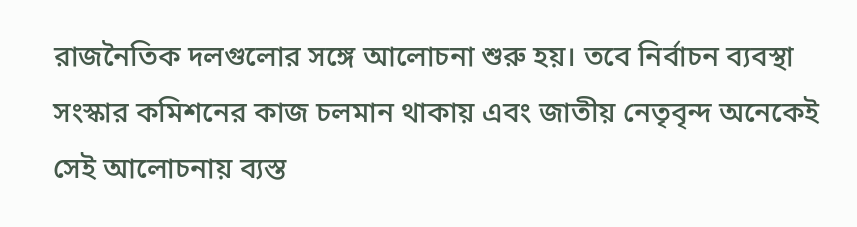রাজনৈতিক দলগুলোর সঙ্গে আলোচনা শুরু হয়। তবে নির্বাচন ব্যবস্থা সংস্কার কমিশনের কাজ চলমান থাকায় এবং জাতীয় নেতৃবৃন্দ অনেকেই সেই আলোচনায় ব্যস্ত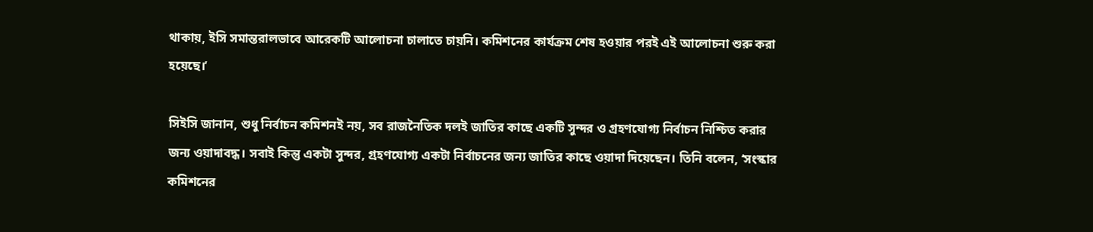থাকায়, ইসি সমান্তরালভাবে আরেকটি আলোচনা চালাতে চায়নি। কমিশনের কার্যক্রম শেষ হওয়ার পরই এই আলোচনা শুরু করা হয়েছে।’

সিইসি জানান, শুধু নির্বাচন কমিশনই নয়, সব রাজনৈতিক দলই জাতির কাছে একটি সুন্দর ও গ্রহণযোগ্য নির্বাচন নিশ্চিত করার জন্য ওয়াদাবদ্ধ। সবাই কিন্তু একটা সুন্দর, গ্রহণযোগ্য একটা নির্বাচনের জন্য জাতির কাছে ওয়াদা দিয়েছেন। তিনি বলেন, ‘সংস্কার কমিশনের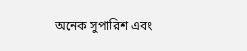অনেক সুপারিশ এবং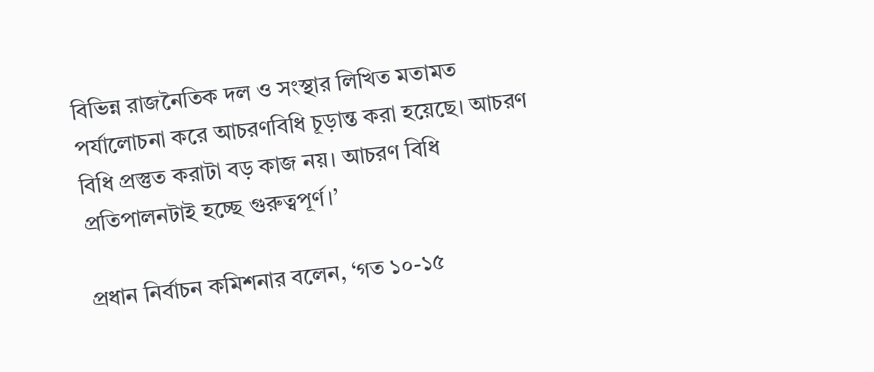বিভিন্ন রাজনৈতিক দল ও সংস্থার লিখিত মতামত পর্যালোচনা করে আচরণবিধি চূড়ান্ত করা হয়েছে। আচরণ বিধি প্রস্তুত করাটা বড় কাজ নয়। আচরণ বিধি প্রতিপালনটাই হচ্ছে গুরুত্বপূর্ণ।’

প্রধান নির্বাচন কমিশনার বলেন, ‘গত ১০-১৫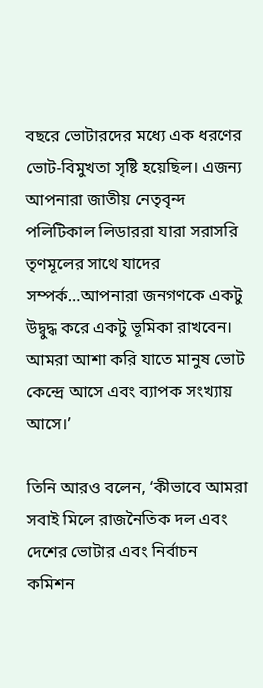বছরে ভোটারদের মধ্যে এক ধরণের ভোট-বিমুখতা সৃষ্টি হয়েছিল। এজন্য আপনারা জাতীয় নেতৃবৃন্দ পলিটিকাল লিডাররা যারা সরাসরি তৃণমূলের সাথে যাদের সম্পর্ক…আপনারা জনগণকে একটু উদ্বুদ্ধ করে একটু ভূমিকা রাখবেন। আমরা আশা করি যাতে মানুষ ভোট কেন্দ্রে আসে এবং ব্যাপক সংখ্যায় আসে।’

তিনি আরও বলেন, ‘কীভাবে আমরা সবাই মিলে রাজনৈতিক দল এবং দেশের ভোটার এবং নির্বাচন কমিশন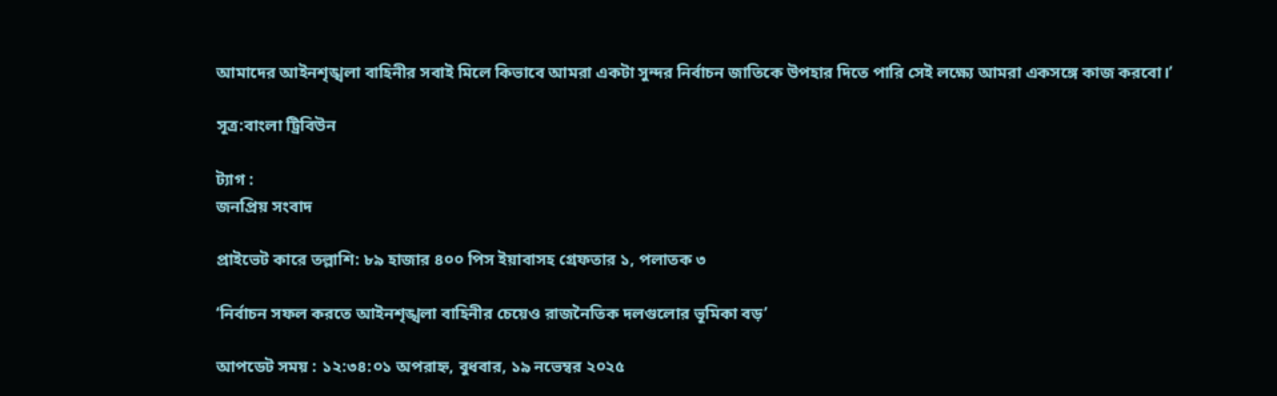আমাদের আইনশৃঙ্খলা বাহিনীর সবাই মিলে কিভাবে আমরা একটা সুন্দর নির্বাচন জাতিকে উপহার দিতে পারি সেই লক্ষ্যে আমরা একসঙ্গে কাজ করবো।’

সূত্র:বাংলা ট্রিবিউন

ট্যাগ :
জনপ্রিয় সংবাদ

প্রাইভেট কারে তল্লাশি: ৮৯ হাজার ৪০০ পিস ইয়াবাসহ গ্রেফতার ১, পলাতক ৩

‘নির্বাচন ‍সফল করতে আইনশৃঙ্খলা বাহিনীর চেয়েও রাজনৈতিক দলগুলোর ভূমিকা বড়’

আপডেট সময় : ১২:৩৪:০১ অপরাহ্ন, বুধবার, ১৯ নভেম্বর ২০২৫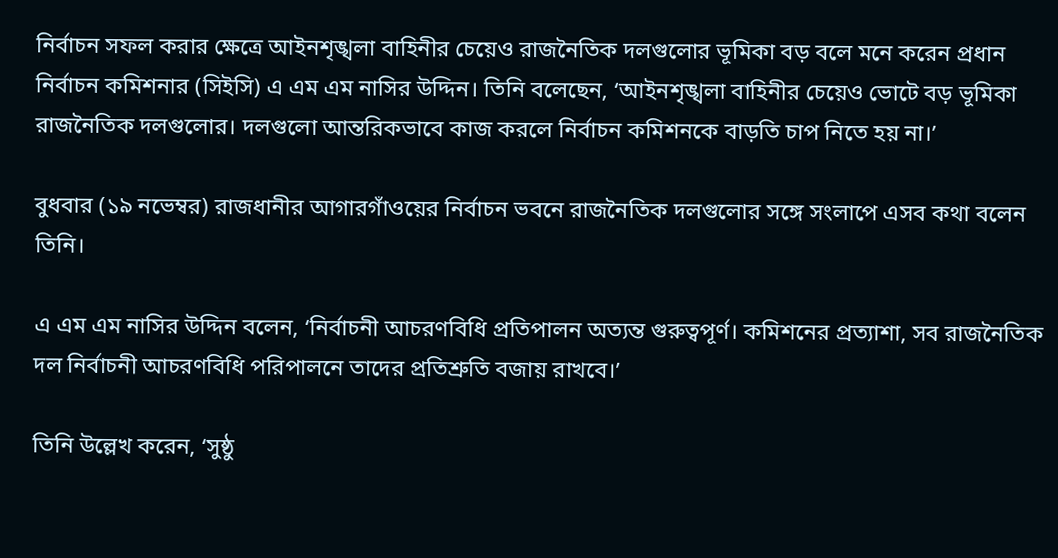নির্বাচন সফল করার ক্ষেত্রে আইনশৃঙ্খলা বাহিনীর চেয়েও রাজনৈতিক দলগুলোর ভূমিকা বড় বলে মনে করেন প্রধান নির্বাচন কমিশনার (সিইসি) এ এম এম নাসির উদ্দিন। তিনি বলেছেন, ‘আইনশৃঙ্খলা বাহিনীর চেয়েও ভোটে বড় ভূমিকা রাজনৈতিক দলগুলোর। দলগুলো আন্তরিকভাবে কাজ করলে নির্বাচন কমিশনকে বাড়তি চাপ নিতে হয় না।’

বুধবার (১৯ নভেম্বর) রাজধানীর আগারগাঁওয়ের নির্বাচন ভবনে রাজনৈতিক দলগুলোর সঙ্গে সংলাপে এসব কথা বলেন তিনি।

এ এম এম নাসির উদ্দিন বলেন, ‘নির্বাচনী আচরণবিধি প্রতিপালন অত্যন্ত গুরুত্বপূর্ণ। কমিশনের প্রত্যাশা, সব রাজনৈতিক দল নির্বাচনী আচরণবিধি পরিপালনে তাদের প্রতিশ্রুতি বজায় রাখবে।’

তিনি উল্লেখ করেন, ‘সুষ্ঠু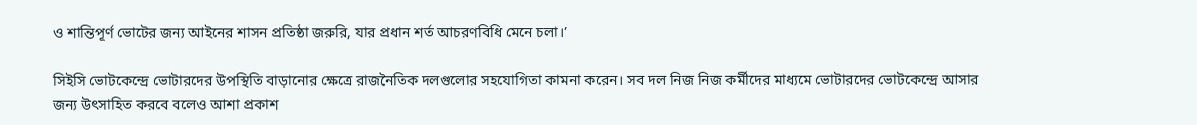ও শান্তিপূর্ণ ভোটের জন্য আইনের শাসন প্রতিষ্ঠা জরুরি, যার প্রধান শর্ত আচরণবিধি মেনে চলা।’

সিইসি ভোটকেন্দ্রে ভোটারদের উপস্থিতি বাড়ানোর ক্ষেত্রে রাজনৈতিক দলগুলোর সহযোগিতা কামনা করেন। সব দল নিজ নিজ কর্মীদের মাধ্যমে ভোটারদের ভোটকেন্দ্রে আসার জন্য উৎসাহিত করবে বলেও আশা প্রকাশ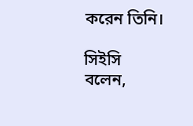করেন তিনি।

সিইসি বলেন,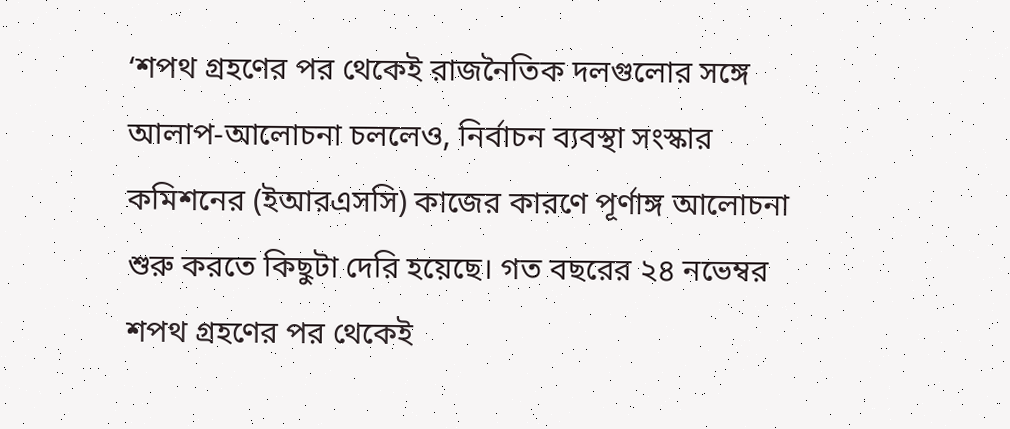‘শপথ গ্রহণের পর থেকেই রাজনৈতিক দলগুলোর সঙ্গে আলাপ-আলোচনা চললেও, নির্বাচন ব্যবস্থা সংস্কার কমিশনের (ইআরএসসি) কাজের কারণে পূর্ণাঙ্গ আলোচনা শুরু করতে কিছুটা দেরি হয়েছে। গত বছরের ২৪ নভেম্বর শপথ গ্রহণের পর থেকেই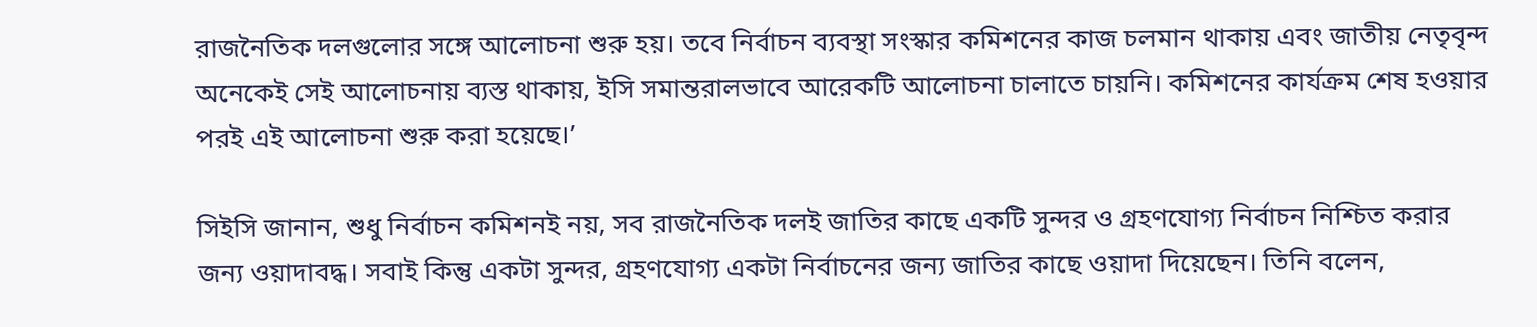রাজনৈতিক দলগুলোর সঙ্গে আলোচনা শুরু হয়। তবে নির্বাচন ব্যবস্থা সংস্কার কমিশনের কাজ চলমান থাকায় এবং জাতীয় নেতৃবৃন্দ অনেকেই সেই আলোচনায় ব্যস্ত থাকায়, ইসি সমান্তরালভাবে আরেকটি আলোচনা চালাতে চায়নি। কমিশনের কার্যক্রম শেষ হওয়ার পরই এই আলোচনা শুরু করা হয়েছে।’

সিইসি জানান, শুধু নির্বাচন কমিশনই নয়, সব রাজনৈতিক দলই জাতির কাছে একটি সুন্দর ও গ্রহণযোগ্য নির্বাচন নিশ্চিত করার জন্য ওয়াদাবদ্ধ। সবাই কিন্তু একটা সুন্দর, গ্রহণযোগ্য একটা নির্বাচনের জন্য জাতির কাছে ওয়াদা দিয়েছেন। তিনি বলেন,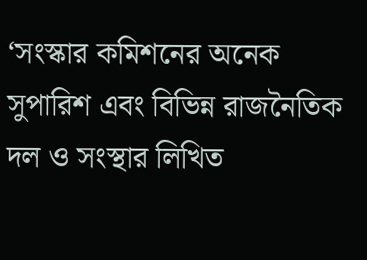‘সংস্কার কমিশনের অনেক সুপারিশ এবং বিভিন্ন রাজনৈতিক দল ও সংস্থার লিখিত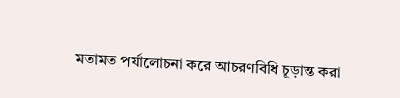মতামত পর্যালোচনা করে আচরণবিধি চূড়ান্ত করা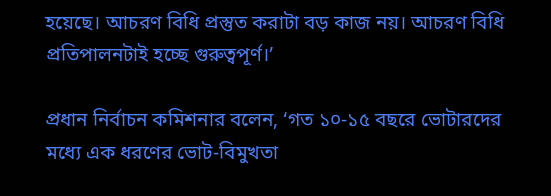হয়েছে। আচরণ বিধি প্রস্তুত করাটা বড় কাজ নয়। আচরণ বিধি প্রতিপালনটাই হচ্ছে গুরুত্বপূর্ণ।’

প্রধান নির্বাচন কমিশনার বলেন, ‘গত ১০-১৫ বছরে ভোটারদের মধ্যে এক ধরণের ভোট-বিমুখতা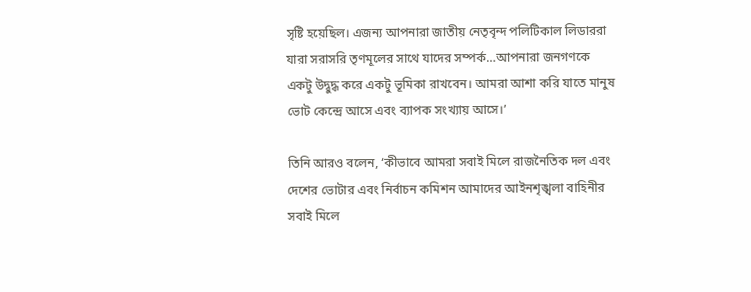সৃষ্টি হয়েছিল। এজন্য আপনারা জাতীয় নেতৃবৃন্দ পলিটিকাল লিডাররা যারা সরাসরি তৃণমূলের সাথে যাদের সম্পর্ক…আপনারা জনগণকে একটু উদ্বুদ্ধ করে একটু ভূমিকা রাখবেন। আমরা আশা করি যাতে মানুষ ভোট কেন্দ্রে আসে এবং ব্যাপক সংখ্যায় আসে।’

তিনি আরও বলেন, ‘কীভাবে আমরা সবাই মিলে রাজনৈতিক দল এবং দেশের ভোটার এবং নির্বাচন কমিশন আমাদের আইনশৃঙ্খলা বাহিনীর সবাই মিলে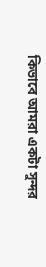কিভাবে আমরা একটা সুন্দর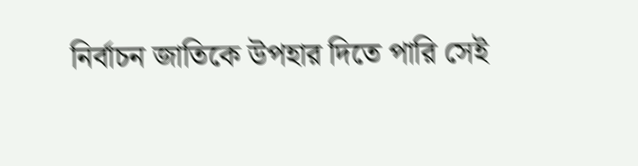নির্বাচন জাতিকে উপহার দিতে পারি সেই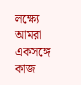লক্ষ্যে আমরা একসঙ্গে কাজ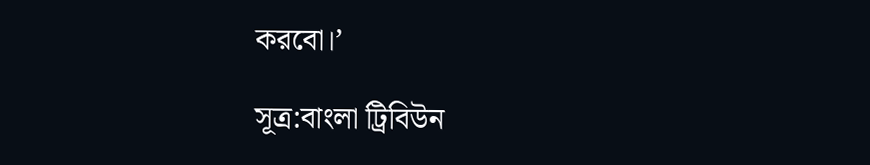করবো।’

সূত্র:বাংলা ট্রিবিউন